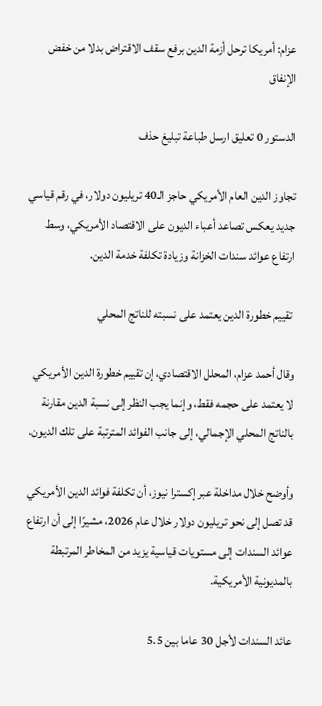عزام: أمريكا ترحل أزمة الدين برفع سقف الاقتراض بدلا من خفض الإنفاق

الدستور 0 تعليق ارسل طباعة تبليغ حذف

تجاوز الدين العام الأمريكي حاجز الـ40 تريليون دولار، في رقم قياسي جديد يعكس تصاعد أعباء الديون على الاقتصاد الأمريكي، وسط ارتفاع عوائد سندات الخزانة وزيادة تكلفة خدمة الدين.

 تقييم خطورة الدين يعتمد على نسبته للناتج المحلي

وقال أحمد عزام، المحلل الاقتصادي، إن تقييم خطورة الدين الأمريكي لا يعتمد على حجمه فقط، وإنما يجب النظر إلى نسبة الدين مقارنة بالناتج المحلي الإجمالي، إلى جانب الفوائد المترتبة على تلك الديون.

وأوضح خلال مداخلة عبر إكسترا نيوز، أن تكلفة فوائد الدين الأمريكي قد تصل إلى نحو تريليون دولار خلال عام 2026، مشيرًا إلى أن ارتفاع عوائد السندات إلى مستويات قياسية يزيد من المخاطر المرتبطة بالمديونية الأمريكية.

عائد السندات لأجل 30 عاما بين 5.5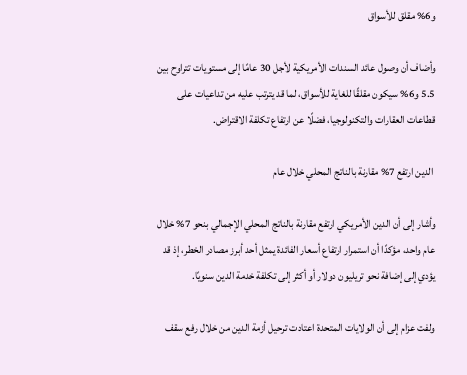و6% مقلق للأسواق

وأضاف أن وصول عائد السندات الأمريكية لأجل 30 عامًا إلى مستويات تتراوح بين 5.5 و6% سيكون مقلقًا للغاية للأسواق، لما قد يترتب عليه من تداعيات على قطاعات العقارات والتكنولوجيا، فضلًا عن ارتفاع تكلفة الاقتراض.

 الدين ارتفع 7% مقارنة بالناتج المحلي خلال عام

وأشار إلى أن الدين الأمريكي ارتفع مقارنة بالناتج المحلي الإجمالي بنحو 7% خلال عام واحد، مؤكدًا أن استمرار ارتفاع أسعار الفائدة يمثل أحد أبرز مصادر الخطر، إذ قد يؤدي إلى إضافة نحو تريليون دولار أو أكثر إلى تكلفة خدمة الدين سنويًا.

ولفت عزام إلى أن الولايات المتحدة اعتادت ترحيل أزمة الدين من خلال رفع سقف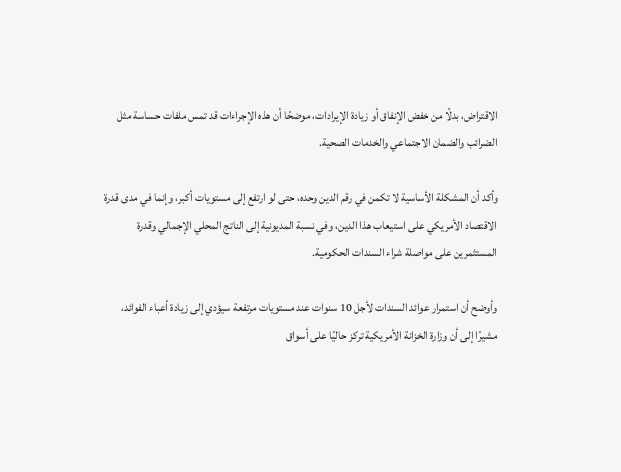الاقتراض، بدلًا من خفض الإنفاق أو زيادة الإيرادات، موضحًا أن هذه الإجراءات قد تمس ملفات حساسة مثل الضرائب والضمان الاجتماعي والخدمات الصحية.

وأكد أن المشكلة الأساسية لا تكمن في رقم الدين وحده، حتى لو ارتفع إلى مستويات أكبر، وإنما في مدى قدرة الاقتصاد الأمريكي على استيعاب هذا الدين، وفي نسبة المديونية إلى الناتج المحلي الإجمالي وقدرة المستثمرين على مواصلة شراء السندات الحكومية.

وأوضح أن استمرار عوائد السندات لأجل 10 سنوات عند مستويات مرتفعة سيؤدي إلى زيادة أعباء الفوائد، مشيرًا إلى أن وزارة الخزانة الأمريكية تركز حاليًا على أسواق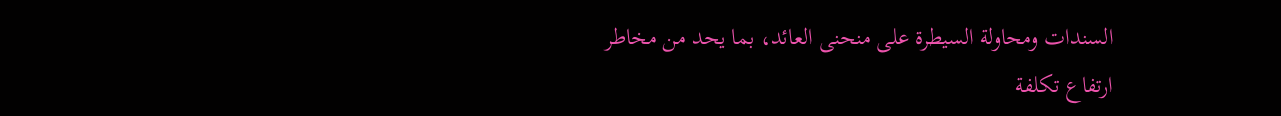السندات ومحاولة السيطرة على منحنى العائد، بما يحد من مخاطر ارتفاع تكلفة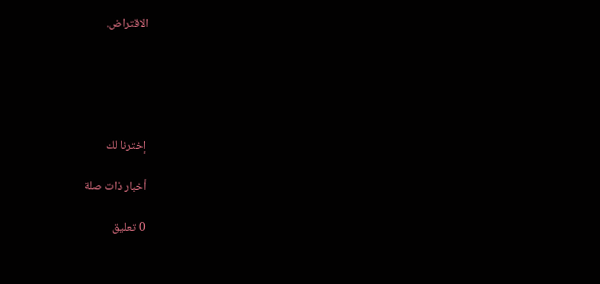الاقتراض.





إخترنا لك

أخبار ذات صلة

0 تعليق